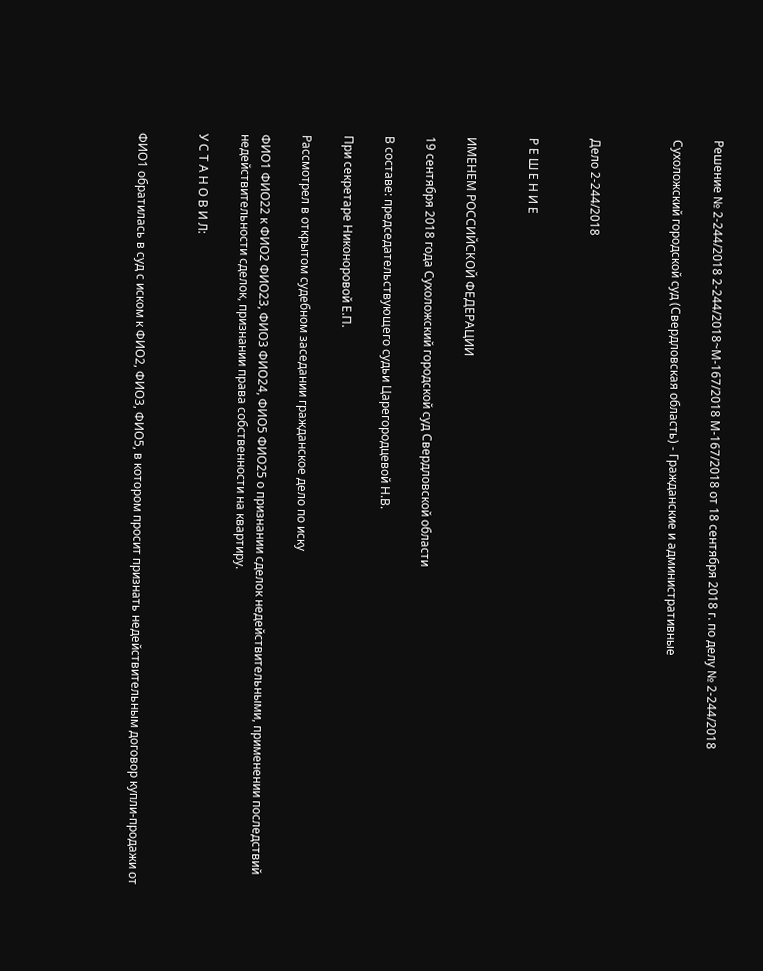Решение № 2-244/2018 2-244/2018~М-167/2018 М-167/2018 от 18 сентября 2018 г. по делу № 2-244/2018

Сухоложский городской суд (Свердловская область) - Гражданские и административные



Дело 2-244/2018


Р Е Ш Е Н И Е


ИМЕНЕМ РОССИЙСКОЙ ФЕДЕРАЦИИ

19 сентября 2018 года Сухоложский городской суд Свердловской области

В составе: председательствующего судьи Царегородцевой Н.В.

При секретаре Никоноровой Е.П.

Рассмотрел в открытом судебном заседании гражданское дело по иску

ФИО1 ФИО22 к ФИО2 ФИО23, ФИО3 ФИО24, ФИО5 ФИО25 о признании сделок недействительными, применении последствий недействительности сделок, признании права собственности на квартиру.

У С Т А Н О В И Л:


ФИО1 обратилась в суд с иском к ФИО2, ФИО3, ФИО5, в котором просит признать недействительным договор купли-продажи от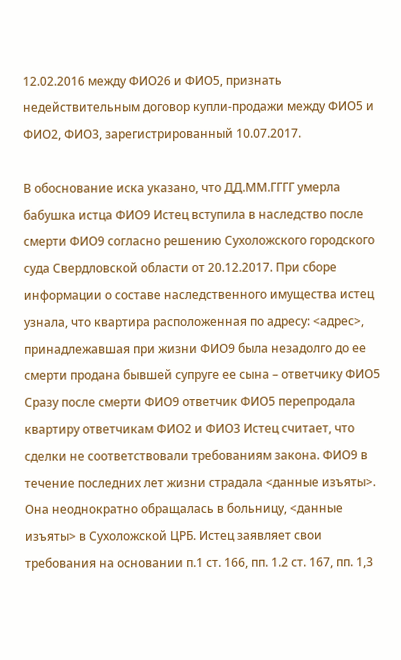12.02.2016 между ФИО26 и ФИО5, признать недействительным договор купли-продажи между ФИО5 и ФИО2, ФИО3, зарегистрированный 10.07.2017.

В обоснование иска указано, что ДД.ММ.ГГГГ умерла бабушка истца ФИО9 Истец вступила в наследство после смерти ФИО9 согласно решению Сухоложского городского суда Свердловской области от 20.12.2017. При сборе информации о составе наследственного имущества истец узнала, что квартира расположенная по адресу: <адрес>, принадлежавшая при жизни ФИО9 была незадолго до ее смерти продана бывшей супруге ее сына – ответчику ФИО5 Сразу после смерти ФИО9 ответчик ФИО5 перепродала квартиру ответчикам ФИО2 и ФИО3 Истец считает, что сделки не соответствовали требованиям закона. ФИО9 в течение последних лет жизни страдала <данные изъяты>. Она неоднократно обращалась в больницу, <данные изъяты> в Сухоложской ЦРБ. Истец заявляет свои требования на основании п.1 ст. 166, пп. 1.2 ст. 167, пп. 1,3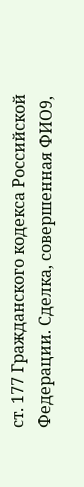ст. 177 Гражданского кодекса Российской Федерации. Сделка, совершенная ФИО9,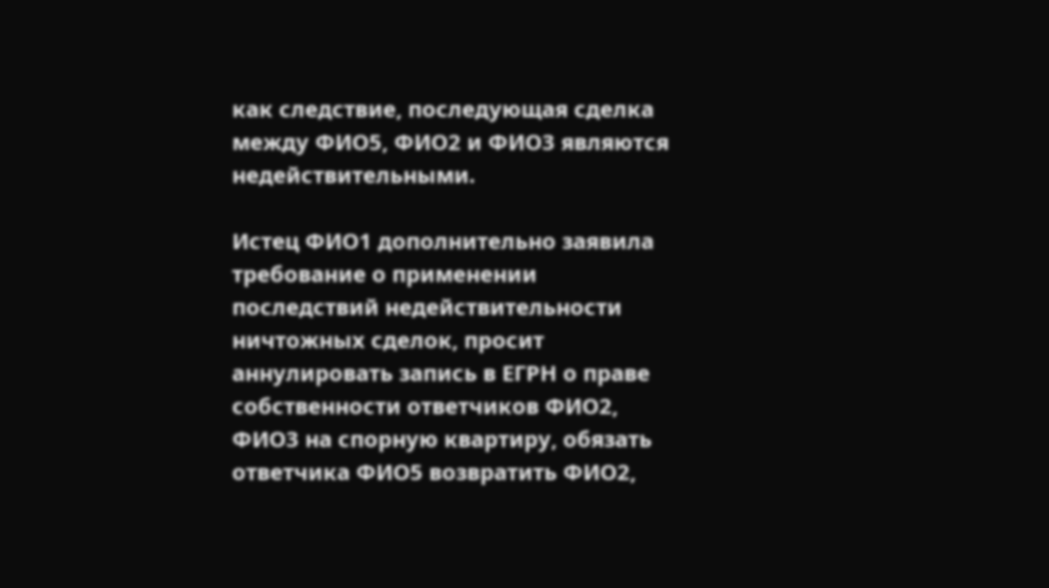как следствие, последующая сделка между ФИО5, ФИО2 и ФИО3 являются недействительными.

Истец ФИО1 дополнительно заявила требование о применении последствий недействительности ничтожных сделок, просит аннулировать запись в ЕГРН о праве собственности ответчиков ФИО2, ФИО3 на спорную квартиру, обязать ответчика ФИО5 возвратить ФИО2,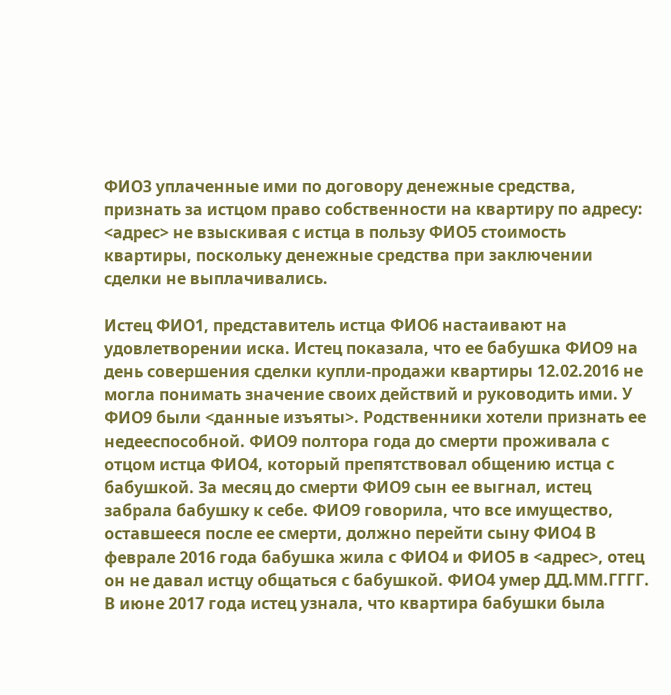ФИО3 уплаченные ими по договору денежные средства, признать за истцом право собственности на квартиру по адресу: <адрес> не взыскивая с истца в пользу ФИО5 стоимость квартиры, поскольку денежные средства при заключении сделки не выплачивались.

Истец ФИО1, представитель истца ФИО6 настаивают на удовлетворении иска. Истец показала, что ее бабушка ФИО9 на день совершения сделки купли-продажи квартиры 12.02.2016 не могла понимать значение своих действий и руководить ими. У ФИО9 были <данные изъяты>. Родственники хотели признать ее недееспособной. ФИО9 полтора года до смерти проживала с отцом истца ФИО4, который препятствовал общению истца с бабушкой. За месяц до смерти ФИО9 сын ее выгнал, истец забрала бабушку к себе. ФИО9 говорила, что все имущество, оставшееся после ее смерти, должно перейти сыну ФИО4 В феврале 2016 года бабушка жила с ФИО4 и ФИО5 в <адрес>, отец он не давал истцу общаться с бабушкой. ФИО4 умер ДД.ММ.ГГГГ. В июне 2017 года истец узнала, что квартира бабушки была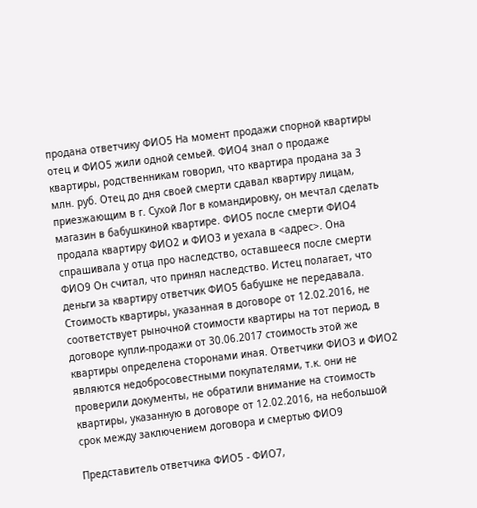продана ответчику ФИО5 На момент продажи спорной квартиры отец и ФИО5 жили одной семьей. ФИО4 знал о продаже квартиры, родственникам говорил, что квартира продана за 3 млн. руб. Отец до дня своей смерти сдавал квартиру лицам, приезжающим в г. Сухой Лог в командировку, он мечтал сделать магазин в бабушкиной квартире. ФИО5 после смерти ФИО4 продала квартиру ФИО2 и ФИО3 и уехала в <адрес>. Она спрашивала у отца про наследство, оставшееся после смерти ФИО9 Он считал, что принял наследство. Истец полагает, что деньги за квартиру ответчик ФИО5 бабушке не передавала. Стоимость квартиры, указанная в договоре от 12.02.2016, не соответствует рыночной стоимости квартиры на тот период, в договоре купли-продажи от 30.06.2017 стоимость этой же квартиры определена сторонами иная. Ответчики ФИО3 и ФИО2 являются недобросовестными покупателями, т.к. они не проверили документы, не обратили внимание на стоимость квартиры, указанную в договоре от 12.02.2016, на небольшой срок между заключением договора и смертью ФИО9

Представитель ответчика ФИО5 - ФИО7,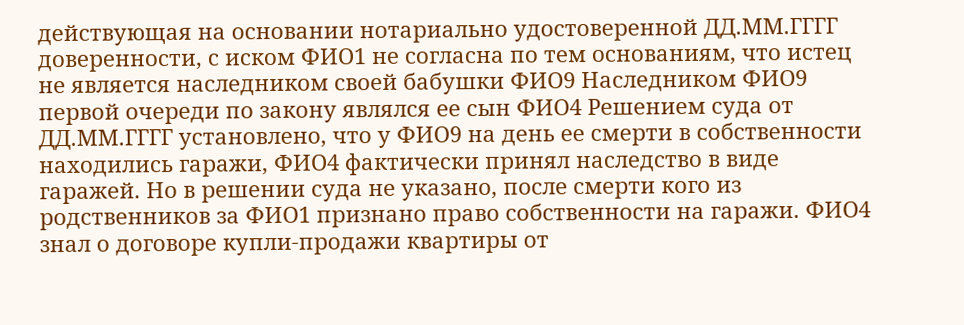действующая на основании нотариально удостоверенной ДД.ММ.ГГГГ доверенности, с иском ФИО1 не согласна по тем основаниям, что истец не является наследником своей бабушки ФИО9 Наследником ФИО9 первой очереди по закону являлся ее сын ФИО4 Решением суда от ДД.ММ.ГГГГ установлено, что у ФИО9 на день ее смерти в собственности находились гаражи, ФИО4 фактически принял наследство в виде гаражей. Но в решении суда не указано, после смерти кого из родственников за ФИО1 признано право собственности на гаражи. ФИО4 знал о договоре купли-продажи квартиры от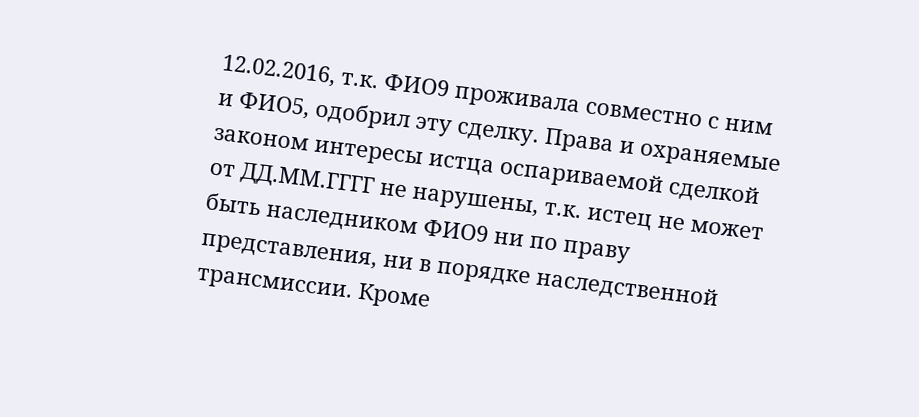12.02.2016, т.к. ФИО9 проживала совместно с ним и ФИО5, одобрил эту сделку. Права и охраняемые законом интересы истца оспариваемой сделкой от ДД.ММ.ГГГГ не нарушены, т.к. истец не может быть наследником ФИО9 ни по праву представления, ни в порядке наследственной трансмиссии. Кроме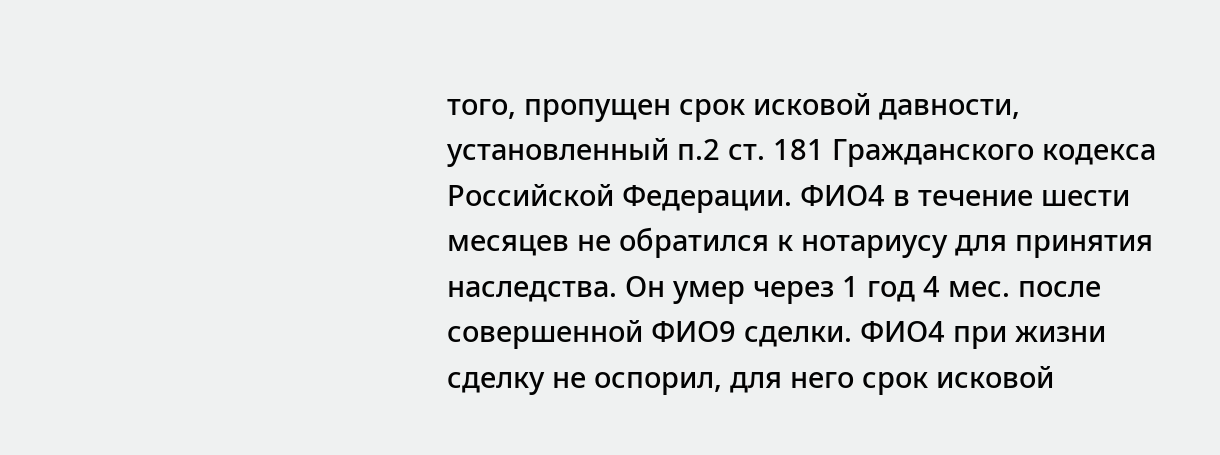того, пропущен срок исковой давности, установленный п.2 ст. 181 Гражданского кодекса Российской Федерации. ФИО4 в течение шести месяцев не обратился к нотариусу для принятия наследства. Он умер через 1 год 4 мес. после совершенной ФИО9 сделки. ФИО4 при жизни сделку не оспорил, для него срок исковой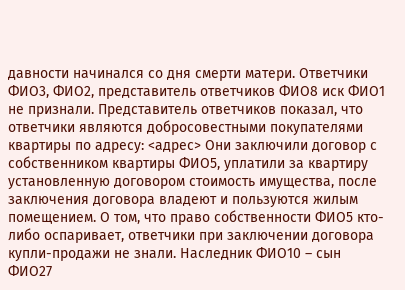давности начинался со дня смерти матери. Ответчики ФИО3, ФИО2, представитель ответчиков ФИО8 иск ФИО1 не признали. Представитель ответчиков показал, что ответчики являются добросовестными покупателями квартиры по адресу: <адрес> Они заключили договор с собственником квартиры ФИО5, уплатили за квартиру установленную договором стоимость имущества, после заключения договора владеют и пользуются жилым помещением. О том, что право собственности ФИО5 кто-либо оспаривает, ответчики при заключении договора купли-продажи не знали. Наследник ФИО10 – сын ФИО27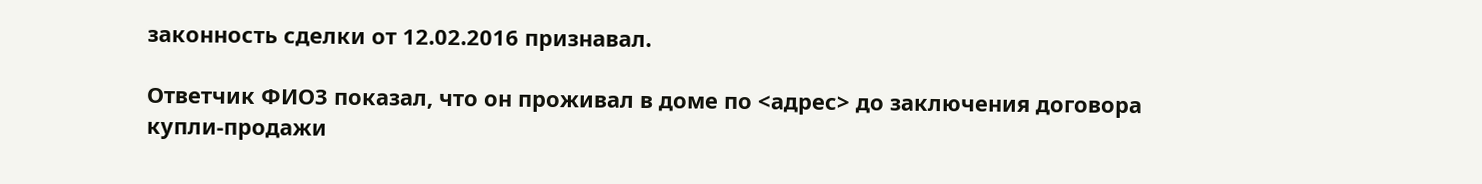законность сделки от 12.02.2016 признавал.

Ответчик ФИО3 показал, что он проживал в доме по <адрес> до заключения договора купли-продажи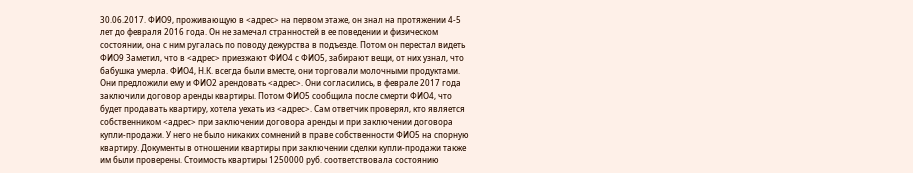30.06.2017. ФИО9, проживающую в <адрес> на первом этаже, он знал на протяжении 4-5 лет до февраля 2016 года. Он не замечал странностей в ее поведении и физическом состоянии, она с ним ругалась по поводу дежурства в подъезде. Потом он перестал видеть ФИО9 Заметил, что в <адрес> приезжают ФИО4 с ФИО5, забирают вещи, от них узнал, что бабушка умерла. ФИО4, Н.К. всегда были вместе, они торговали молочными продуктами. Они предложили ему и ФИО2 арендовать <адрес>. Они согласились, в феврале 2017 года заключили договор аренды квартиры. Потом ФИО5 сообщила после смерти ФИО4, что будет продавать квартиру, хотела уехать из <адрес>. Сам ответчик проверял, кто является собственником <адрес> при заключении договора аренды и при заключении договора купли-продажи. У него не было никаких сомнений в праве собственности ФИО5 на спорную квартиру. Документы в отношении квартиры при заключении сделки купли-продажи также им были проверены. Стоимость квартиры 1250000 руб. соответствовала состоянию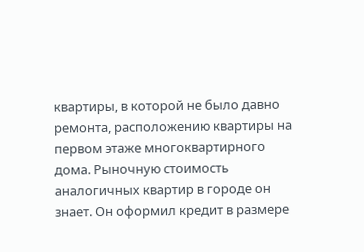квартиры, в которой не было давно ремонта, расположению квартиры на первом этаже многоквартирного дома. Рыночную стоимость аналогичных квартир в городе он знает. Он оформил кредит в размере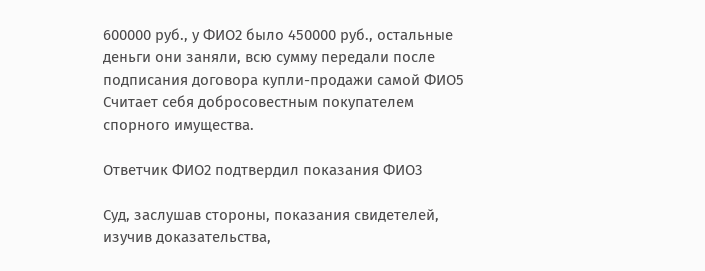600000 руб., у ФИО2 было 450000 руб., остальные деньги они заняли, всю сумму передали после подписания договора купли-продажи самой ФИО5 Считает себя добросовестным покупателем спорного имущества.

Ответчик ФИО2 подтвердил показания ФИО3

Суд, заслушав стороны, показания свидетелей, изучив доказательства,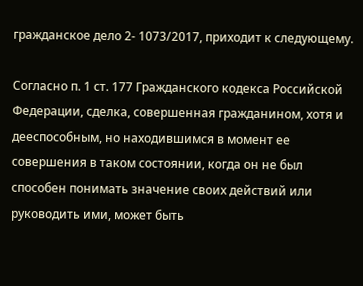гражданское дело 2- 1073/2017, приходит к следующему.

Согласно п. 1 ст. 177 Гражданского кодекса Российской Федерации, сделка, совершенная гражданином, хотя и дееспособным, но находившимся в момент ее совершения в таком состоянии, когда он не был способен понимать значение своих действий или руководить ими, может быть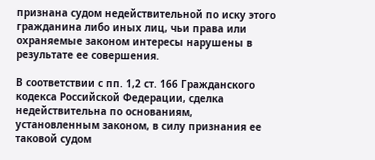признана судом недействительной по иску этого гражданина либо иных лиц, чьи права или охраняемые законом интересы нарушены в результате ее совершения.

В соответствии с пп. 1,2 ст. 166 Гражданского кодекса Российской Федерации, сделка недействительна по основаниям, установленным законом, в силу признания ее таковой судом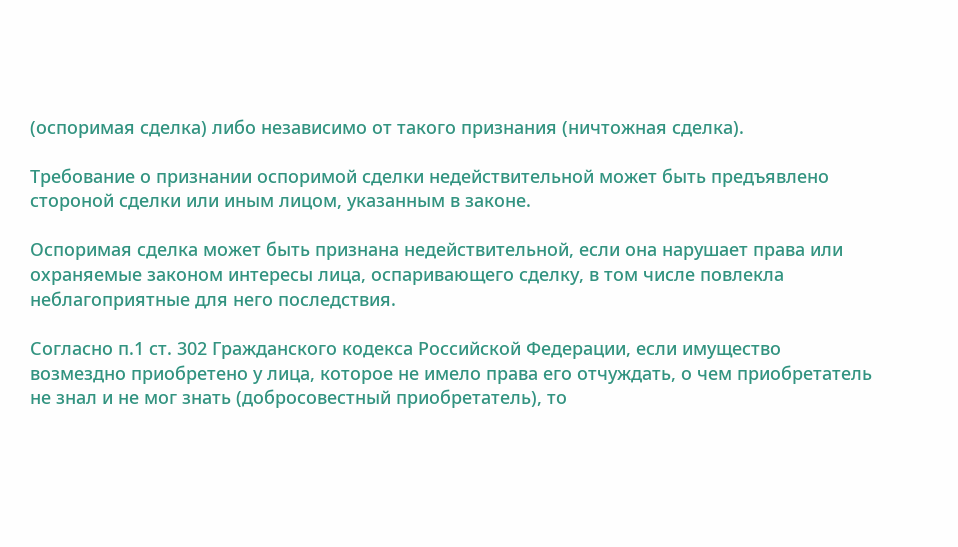(оспоримая сделка) либо независимо от такого признания (ничтожная сделка).

Требование о признании оспоримой сделки недействительной может быть предъявлено стороной сделки или иным лицом, указанным в законе.

Оспоримая сделка может быть признана недействительной, если она нарушает права или охраняемые законом интересы лица, оспаривающего сделку, в том числе повлекла неблагоприятные для него последствия.

Согласно п.1 ст. 302 Гражданского кодекса Российской Федерации, если имущество возмездно приобретено у лица, которое не имело права его отчуждать, о чем приобретатель не знал и не мог знать (добросовестный приобретатель), то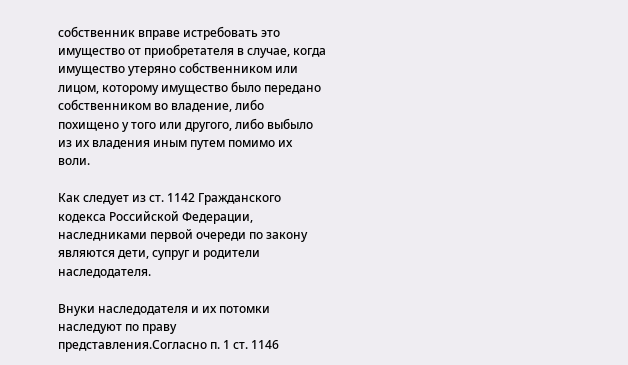собственник вправе истребовать это имущество от приобретателя в случае, когда имущество утеряно собственником или лицом, которому имущество было передано собственником во владение, либо похищено у того или другого, либо выбыло из их владения иным путем помимо их воли.

Как следует из ст. 1142 Гражданского кодекса Российской Федерации, наследниками первой очереди по закону являются дети, супруг и родители наследодателя.

Внуки наследодателя и их потомки наследуют по праву представления.Согласно п. 1 ст. 1146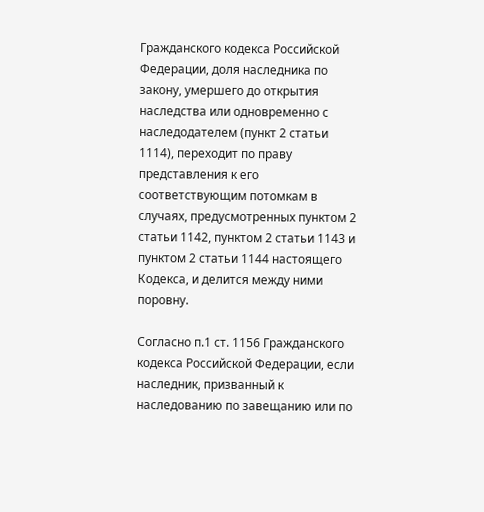Гражданского кодекса Российской Федерации, доля наследника по закону, умершего до открытия наследства или одновременно с наследодателем (пункт 2 статьи 1114), переходит по праву представления к его соответствующим потомкам в случаях, предусмотренных пунктом 2 статьи 1142, пунктом 2 статьи 1143 и пунктом 2 статьи 1144 настоящего Кодекса, и делится между ними поровну.

Согласно п.1 ст. 1156 Гражданского кодекса Российской Федерации, если наследник, призванный к наследованию по завещанию или по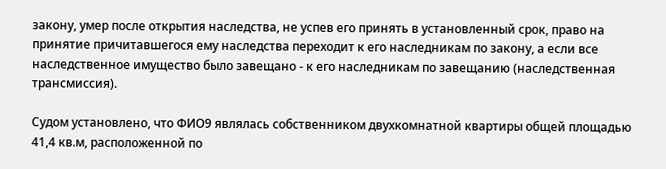закону, умер после открытия наследства, не успев его принять в установленный срок, право на принятие причитавшегося ему наследства переходит к его наследникам по закону, а если все наследственное имущество было завещано - к его наследникам по завещанию (наследственная трансмиссия).

Судом установлено, что ФИО9 являлась собственником двухкомнатной квартиры общей площадью 41,4 кв.м, расположенной по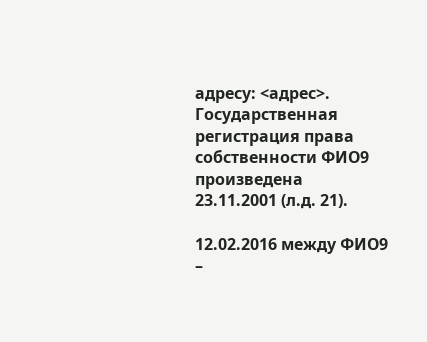адресу: <адрес>. Государственная регистрация права собственности ФИО9 произведена 23.11.2001 (л.д. 21).

12.02.2016 между ФИО9 –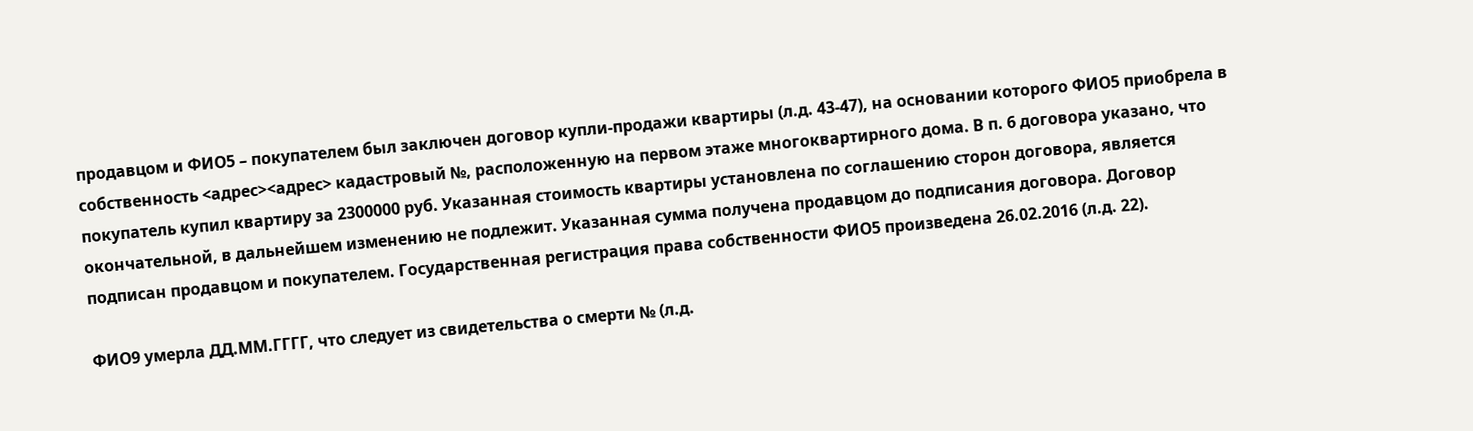продавцом и ФИО5 – покупателем был заключен договор купли-продажи квартиры (л.д. 43-47), на основании которого ФИО5 приобрела в собственность <адрес><адрес> кадастровый №, расположенную на первом этаже многоквартирного дома. В п. 6 договора указано, что покупатель купил квартиру за 2300000 руб. Указанная стоимость квартиры установлена по соглашению сторон договора, является окончательной, в дальнейшем изменению не подлежит. Указанная сумма получена продавцом до подписания договора. Договор подписан продавцом и покупателем. Государственная регистрация права собственности ФИО5 произведена 26.02.2016 (л.д. 22).

ФИО9 умерла ДД.ММ.ГГГГ, что следует из свидетельства о смерти № (л.д.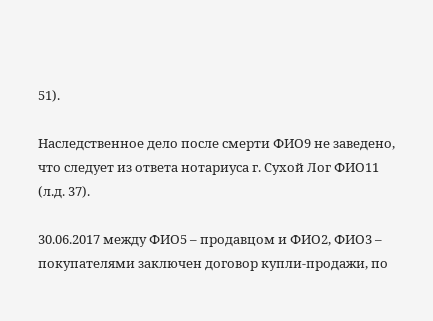51).

Наследственное дело после смерти ФИО9 не заведено, что следует из ответа нотариуса г. Сухой Лог ФИО11 (л.д. 37).

30.06.2017 между ФИО5 – продавцом и ФИО2, ФИО3 – покупателями заключен договор купли-продажи, по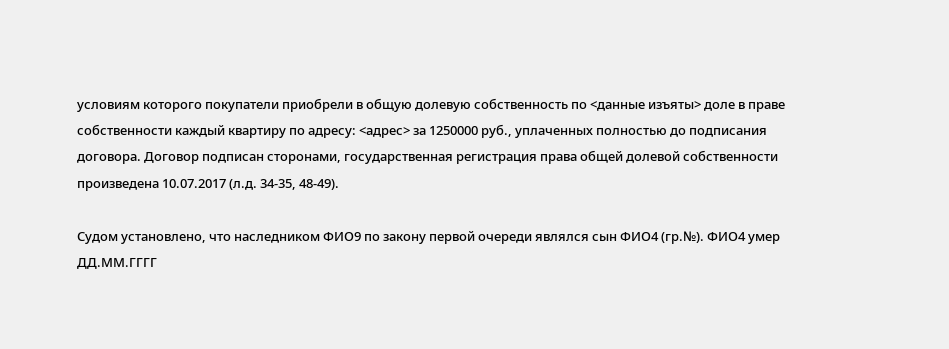условиям которого покупатели приобрели в общую долевую собственность по <данные изъяты> доле в праве собственности каждый квартиру по адресу: <адрес> за 1250000 руб., уплаченных полностью до подписания договора. Договор подписан сторонами, государственная регистрация права общей долевой собственности произведена 10.07.2017 (л.д. 34-35, 48-49).

Судом установлено, что наследником ФИО9 по закону первой очереди являлся сын ФИО4 (гр.№). ФИО4 умер ДД.ММ.ГГГГ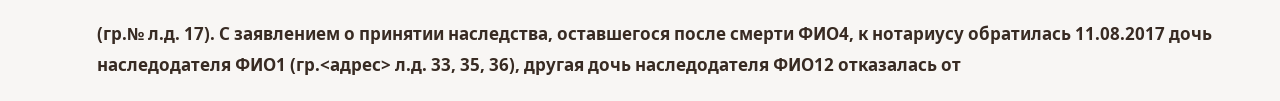(гр.№ л.д. 17). С заявлением о принятии наследства, оставшегося после смерти ФИО4, к нотариусу обратилась 11.08.2017 дочь наследодателя ФИО1 (гр.<адрес> л.д. 33, 35, 36), другая дочь наследодателя ФИО12 отказалась от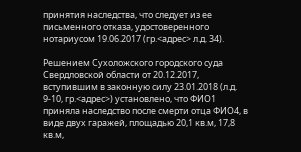принятия наследства, что следует из ее письменного отказа, удостоверенного нотариусом 19.06.2017 (гр.<адрес> л.д. 34).

Решением Сухоложского городского суда Свердловской области от 20.12.2017, вступившим в законную силу 23.01.2018 (л.д. 9-10, гр.<адрес>) установлено, что ФИО1 приняла наследство после смерти отца ФИО4, в виде двух гаражей, площадью 20,1 кв.м, 17,8 кв.м,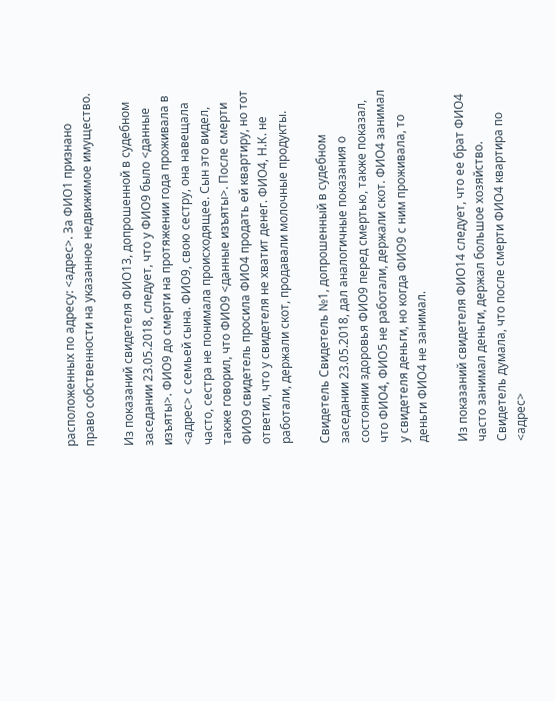расположенных по адресу: <адрес>. За ФИО1 признано право собственности на указанное недвижимое имущество.

Из показаний свидетеля ФИО13, допрошенной в судебном заседании 23.05.2018, следует, что у ФИО9 было <данные изъяты>. ФИО9 до смерти на протяжении года проживала в <адрес> с семьей сына. ФИО9, свою сестру, она навещала часто, сестра не понимала происходящее. Сын это видел, также говорил, что ФИО9 <данные изъяты>. После смерти ФИО9 свидетель просила ФИО4 продать ей квартиру, но тот ответил, что у свидетеля не хватит денег. ФИО4, Н.К. не работали, держали скот, продавали молочные продукты.

Свидетель Свидетель №1, допрошенный в судебном заседании 23.05.2018, дал аналогичные показания о состоянии здоровья ФИО9 перед смертью, также показал, что ФИО4, ФИО5 не работали, держали скот. ФИО4 занимал у свидетеля деньги, но когда ФИО9 с ним проживала, то деньги ФИО4 не занимал.

Из показаний свидетеля ФИО14 следует, что ее брат ФИО4 часто занимал деньги, держал большое хозяйство. Свидетель думала, что после смерти ФИО4 квартира по <адрес>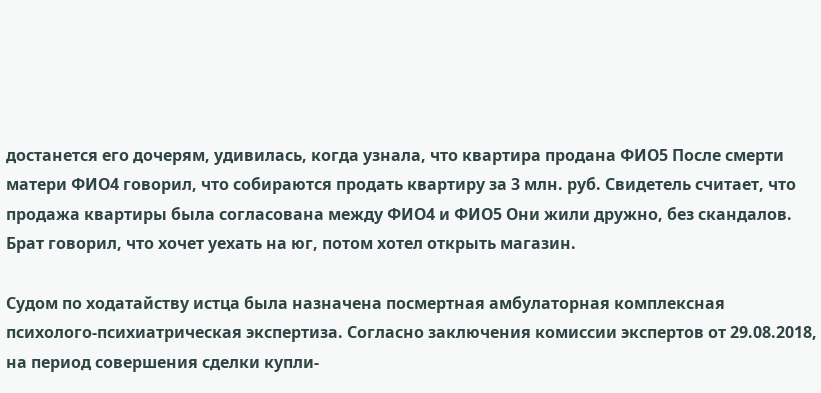достанется его дочерям, удивилась, когда узнала, что квартира продана ФИО5 После смерти матери ФИО4 говорил, что собираются продать квартиру за 3 млн. руб. Свидетель считает, что продажа квартиры была согласована между ФИО4 и ФИО5 Они жили дружно, без скандалов. Брат говорил, что хочет уехать на юг, потом хотел открыть магазин.

Судом по ходатайству истца была назначена посмертная амбулаторная комплексная психолого-психиатрическая экспертиза. Согласно заключения комиссии экспертов от 29.08.2018, на период совершения сделки купли-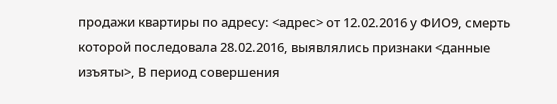продажи квартиры по адресу: <адрес> от 12.02.2016 у ФИО9, смерть которой последовала 28.02.2016, выявлялись признаки <данные изъяты>, В период совершения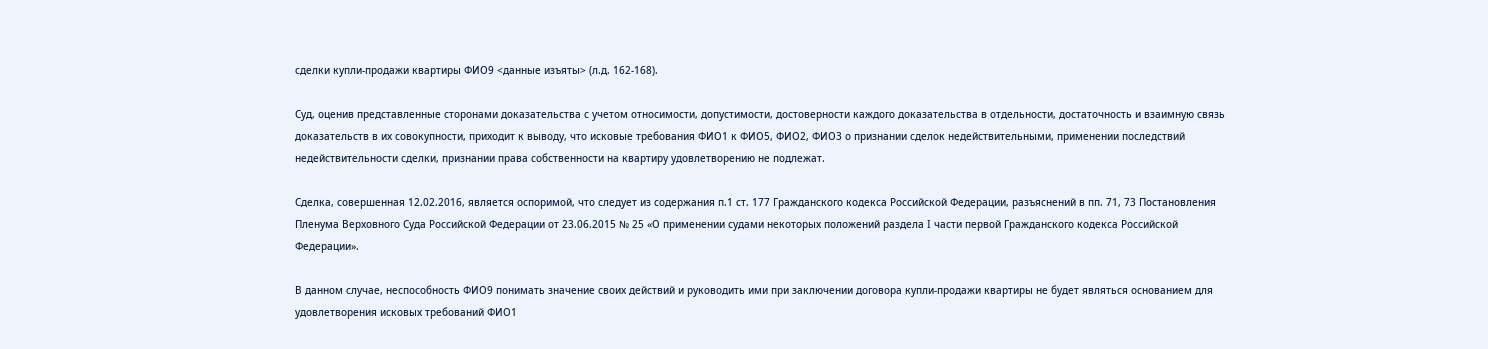сделки купли-продажи квартиры ФИО9 <данные изъяты> (л.д. 162-168).

Суд, оценив представленные сторонами доказательства с учетом относимости, допустимости, достоверности каждого доказательства в отдельности, достаточность и взаимную связь доказательств в их совокупности, приходит к выводу, что исковые требования ФИО1 к ФИО5, ФИО2, ФИО3 о признании сделок недействительными, применении последствий недействительности сделки, признании права собственности на квартиру удовлетворению не подлежат.

Сделка, совершенная 12.02.2016, является оспоримой, что следует из содержания п.1 ст. 177 Гражданского кодекса Российской Федерации, разъяснений в пп. 71, 73 Постановления Пленума Верховного Суда Российской Федерации от 23.06.2015 № 25 «О применении судами некоторых положений раздела I части первой Гражданского кодекса Российской Федерации».

В данном случае, неспособность ФИО9 понимать значение своих действий и руководить ими при заключении договора купли-продажи квартиры не будет являться основанием для удовлетворения исковых требований ФИО1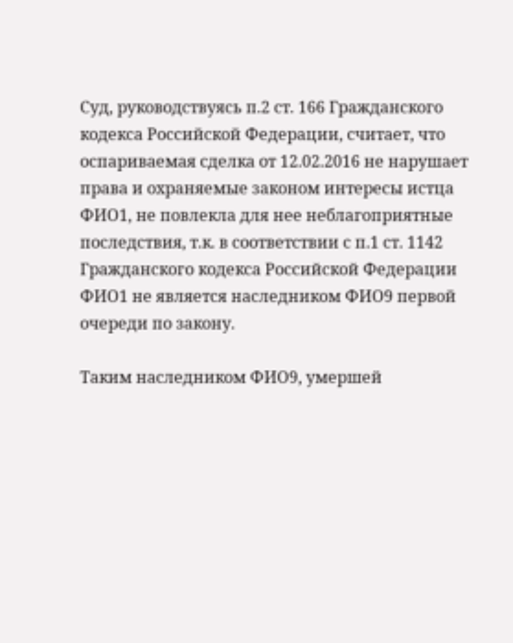Суд, руководствуясь п.2 ст. 166 Гражданского кодекса Российской Федерации, считает, что оспариваемая сделка от 12.02.2016 не нарушает права и охраняемые законом интересы истца ФИО1, не повлекла для нее неблагоприятные последствия, т.к. в соответствии с п.1 ст. 1142 Гражданского кодекса Российской Федерации ФИО1 не является наследником ФИО9 первой очереди по закону.

Таким наследником ФИО9, умершей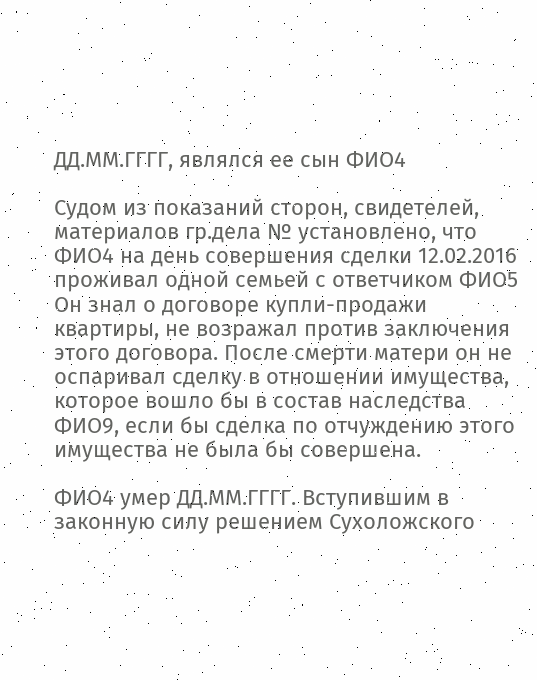ДД.ММ.ГГГГ, являлся ее сын ФИО4

Судом из показаний сторон, свидетелей, материалов гр.дела № установлено, что ФИО4 на день совершения сделки 12.02.2016 проживал одной семьей с ответчиком ФИО5 Он знал о договоре купли-продажи квартиры, не возражал против заключения этого договора. После смерти матери он не оспаривал сделку в отношении имущества, которое вошло бы в состав наследства ФИО9, если бы сделка по отчуждению этого имущества не была бы совершена.

ФИО4 умер ДД.ММ.ГГГГ. Вступившим в законную силу решением Сухоложского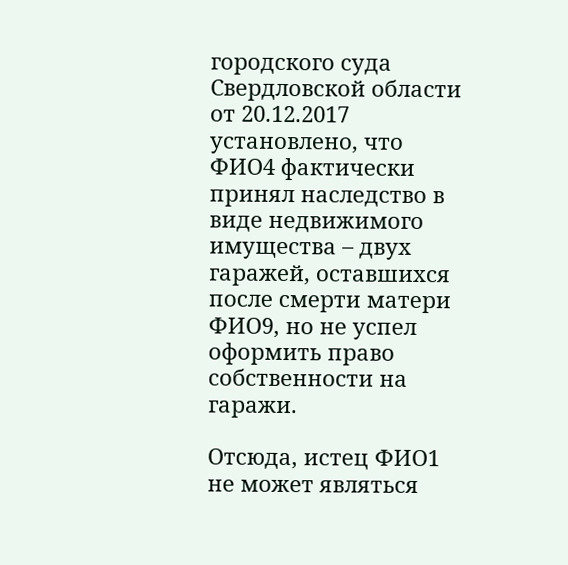городского суда Свердловской области от 20.12.2017 установлено, что ФИО4 фактически принял наследство в виде недвижимого имущества – двух гаражей, оставшихся после смерти матери ФИО9, но не успел оформить право собственности на гаражи.

Отсюда, истец ФИО1 не может являться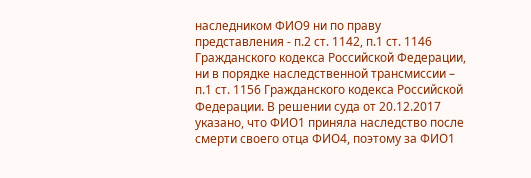наследником ФИО9 ни по праву представления - п.2 ст. 1142, п.1 ст. 1146 Гражданского кодекса Российской Федерации, ни в порядке наследственной трансмиссии – п.1 ст. 1156 Гражданского кодекса Российской Федерации. В решении суда от 20.12.2017 указано, что ФИО1 приняла наследство после смерти своего отца ФИО4, поэтому за ФИО1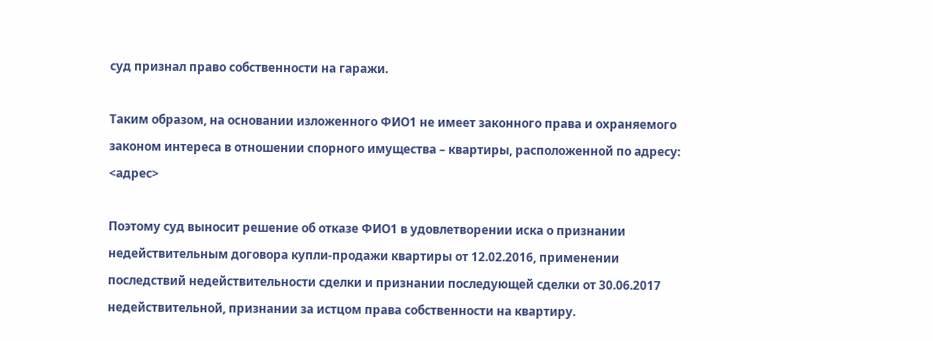суд признал право собственности на гаражи.

Таким образом, на основании изложенного ФИО1 не имеет законного права и охраняемого законом интереса в отношении спорного имущества – квартиры, расположенной по адресу: <адрес>

Поэтому суд выносит решение об отказе ФИО1 в удовлетворении иска о признании недействительным договора купли-продажи квартиры от 12.02.2016, применении последствий недействительности сделки и признании последующей сделки от 30.06.2017 недействительной, признании за истцом права собственности на квартиру.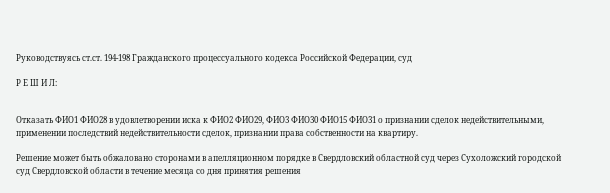Руководствуясь ст.ст. 194-198 Гражданского процессуального кодекса Российской Федерации, суд

Р Е Ш И Л:


Отказать ФИО1 ФИО28 в удовлетворении иска к ФИО2 ФИО29, ФИО3 ФИО30 ФИО15 ФИО31 о признании сделок недействительными, применении последствий недействительности сделок, признании права собственности на квартиру.

Решение может быть обжаловано сторонами в апелляционном порядке в Свердловский областной суд через Сухоложский городской суд Свердловской области в течение месяца со дня принятия решения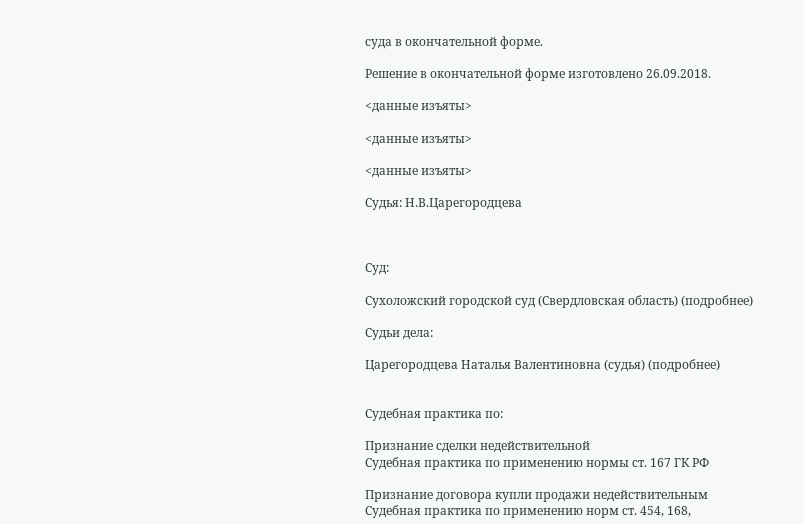суда в окончательной форме.

Решение в окончательной форме изготовлено 26.09.2018.

<данные изъяты>

<данные изъяты>

<данные изъяты>

Судья: Н.В.Царегородцева



Суд:

Сухоложский городской суд (Свердловская область) (подробнее)

Судьи дела:

Царегородцева Наталья Валентиновна (судья) (подробнее)


Судебная практика по:

Признание сделки недействительной
Судебная практика по применению нормы ст. 167 ГК РФ

Признание договора купли продажи недействительным
Судебная практика по применению норм ст. 454, 168,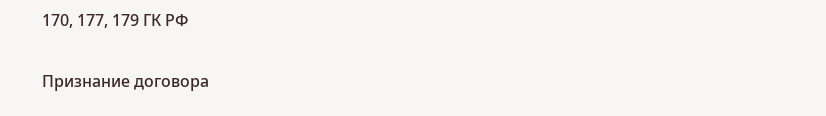170, 177, 179 ГК РФ

Признание договора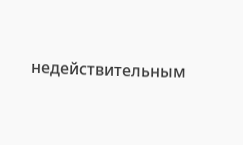недействительным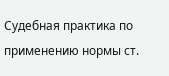Судебная практика по применению нормы ст.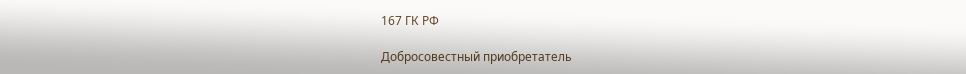167 ГК РФ

Добросовестный приобретатель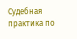Судебная практика по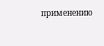применению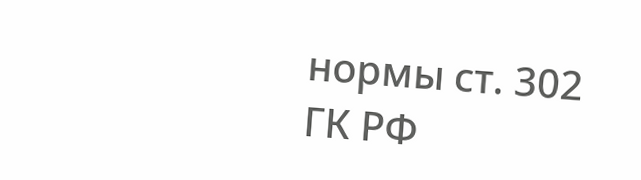нормы ст. 302 ГК РФ